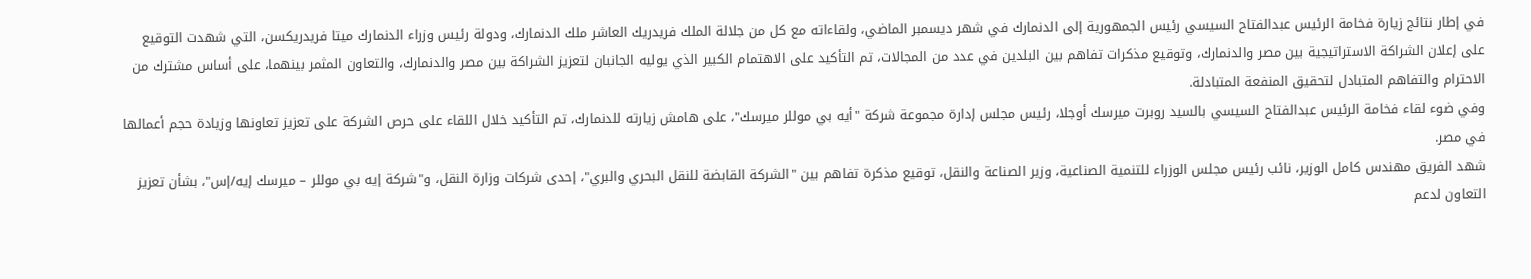في إطار نتائج زيارة فخامة الرئيس عبدالفتاح السيسي رئيس الجمهورية إلى الدنمارك في شهر ديسمبر الماضي، ولقاءاته مع كل من جلالة الملك فريدريك العاشر ملك الدنمارك، ودولة رئيس وزراء الدنمارك ميتا فريدريكسن، التي شهدت التوقيع على إعلان الشراكة الاستراتيجية بين مصر والدنمارك، وتوقيع مذكرات تفاهم بين البلدين في عدد من المجالات، تم التأكيد على الاهتمام الكبير الذي يوليه الجانبان لتعزيز الشراكة بين مصر والدنمارك، والتعاون المثمر بينهما، على أساس مشترك من الاحترام والتفاهم المتبادل لتحقيق المنفعة المتبادلة.
وفي ضوء لقاء فخامة الرئيس عبدالفتاح السيسي بالسيد روبرت ميرسك أوجلا، رئيس مجلس إدارة مجموعة شركة "أيه بي موللر ميرسك"، على هامش زيارته للدنمارك، تم التأكيد خلال اللقاء على حرص الشركة على تعزيز تعاونها وزيادة حجم أعمالها في مصر.
شهد الفريق مهندس كامل الوزير، نائب رئيس مجلس الوزراء للتنمية الصناعية، وزير الصناعة والنقل، توقيع مذكرة تفاهم بين "الشركة القابضة للنقل البحري والبري"، إحدى شركات وزارة النقل، و"شركة إيه بي موللر – ميرسك إيه/إس"، بشأن تعزيز التعاون لدعم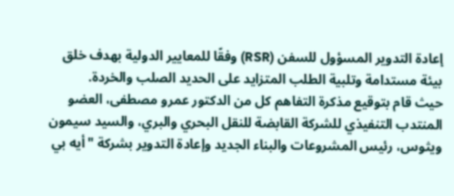إعادة التدوير المسؤول للسفن (RSR) وفقًا للمعايير الدولية بهدف خلق بيئة مستدامة وتلبية الطلب المتزايد على الحديد الصلب والخردة.
حيث قام بتوقيع مذكرة التفاهم كل من الدكتور عمرو مصطفى، العضو المنتدب التنفيذي للشركة القابضة للنقل البحري والبري، والسيد سيمون ويثوس، رئيس المشروعات والبناء الجديد وإعادة التدوير بشركة "أيه بي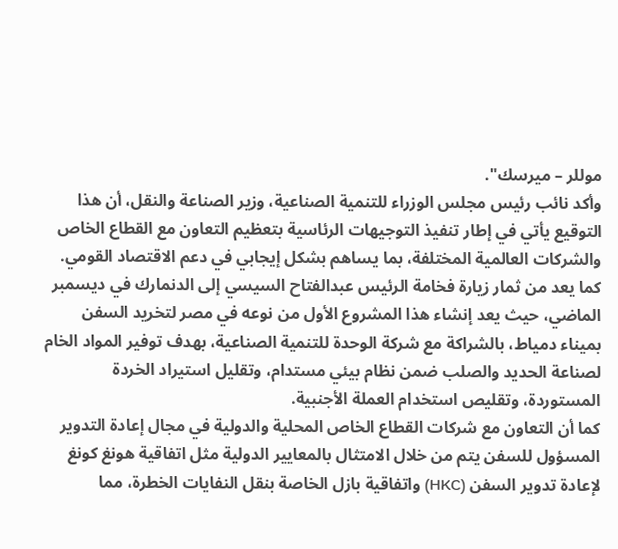موللر – ميرسك".
وأكد نائب رئيس مجلس الوزراء للتنمية الصناعية، وزير الصناعة والنقل، أن هذا التوقيع يأتي في إطار تنفيذ التوجيهات الرئاسية بتعظيم التعاون مع القطاع الخاص والشركات العالمية المختلفة، بما يساهم بشكل إيجابي في دعم الاقتصاد القومي. كما يعد من ثمار زيارة فخامة الرئيس عبدالفتاح السيسي إلى الدنمارك في ديسمبر الماضي، حيث يعد إنشاء هذا المشروع الأول من نوعه في مصر لتخريد السفن بميناء دمياط، بالشراكة مع شركة الوحدة للتنمية الصناعية، بهدف توفير المواد الخام لصناعة الحديد والصلب ضمن نظام بيئي مستدام، وتقليل استيراد الخردة المستوردة، وتقليص استخدام العملة الأجنبية.
كما أن التعاون مع شركات القطاع الخاص المحلية والدولية في مجال إعادة التدوير المسؤول للسفن يتم من خلال الامتثال بالمعايير الدولية مثل اتفاقية هونغ كونغ لإعادة تدوير السفن (HKC) واتفاقية بازل الخاصة بنقل النفايات الخطرة، مما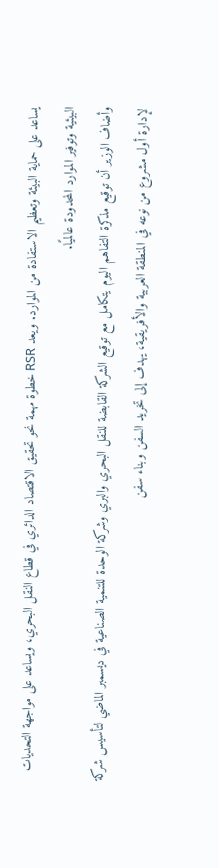يساعد على حماية البيئة وتعظيم الاستفادة من الموارد. ويعد RSR خطوة مهمة نحو تحقيق الاقتصاد الدائري في قطاع النقل البحري، ويساعد على مواجهة التحديات البيئية وتوفير الموارد المحدودة عالميًا.
وأضاف الوزير أن توقيع مذكرة التفاهم اليوم يتكامل مع توقيع الشركة القابضة للنقل البحري والبري وشركة الوحدة للتنمية الصناعية في ديسمبر الماضي لتأسيس شركة لإدارة أول مشروع من نوعه في المنطقة العربية والأفريقية، يهدف إلى تخريد السفن وبناء سفن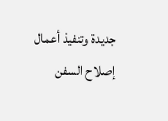جديدة وتنفيذ أعمال إصلاح السفن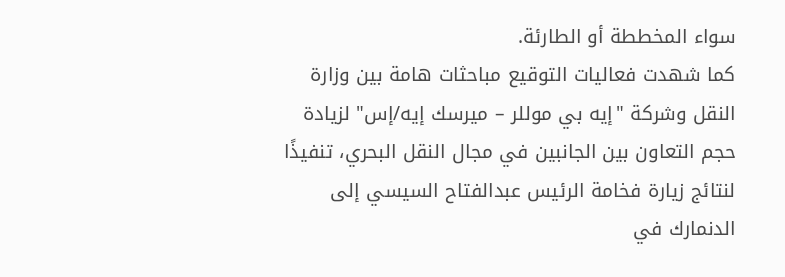سواء المخططة أو الطارئة.
كما شهدت فعاليات التوقيع مباحثات هامة بين وزارة النقل وشركة "إيه بي موللر – ميرسك إيه/إس" لزيادة حجم التعاون بين الجانبين في مجال النقل البحري، تنفيذًا لنتائج زيارة فخامة الرئيس عبدالفتاح السيسي إلى الدنمارك في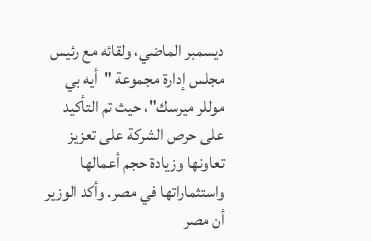ديسمبر الماضي، ولقائه مع رئيس مجلس إدارة مجموعة "أيه بي موللر ميرسك"، حيث تم التأكيد على حرص الشركة على تعزيز تعاونها وزيادة حجم أعمالها واستثماراتها في مصر. وأكد الوزير أن مصر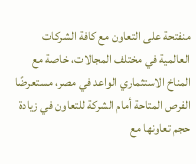منفتحة على التعاون مع كافة الشركات العالمية في مختلف المجالات، خاصة مع المناخ الاستثماري الواعد في مصر، مستعرضًا الفرص المتاحة أمام الشركة للتعاون في زيادة حجم تعاونها مع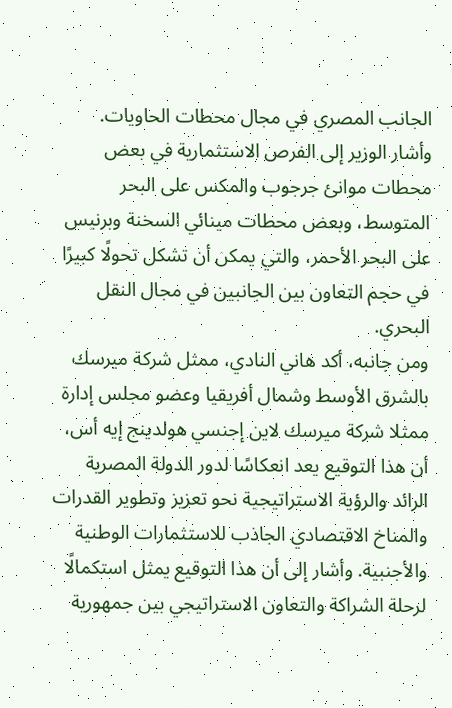الجانب المصري في مجال محطات الحاويات. وأشار الوزير إلى الفرص الاستثمارية في بعض محطات موانئ جرجوب والمكس على البحر المتوسط، وبعض محطات مينائي السخنة وبرنيس على البحر الأحمر، والتي يمكن أن تشكل تحولًا كبيرًا في حجم التعاون بين الجانبين في مجال النقل البحري.
ومن جانبه، أكد هاني النادي، ممثل شركة ميرسك بالشرق الأوسط وشمال أفريقيا وعضو مجلس إدارة ممثلا شركة ميرسك لاين إجنسي هولدينج إيه أس، أن هذا التوقيع يعد انعكاسًا لدور الدولة المصرية الرائد والرؤية الاستراتيجية نحو تعزيز وتطوير القدرات والمناخ الاقتصادي الجاذب للاستثمارات الوطنية والأجنبية. وأشار إلى أن هذا التوقيع يمثل استكمالًا لرحلة الشراكة والتعاون الاستراتيجي بين جمهورية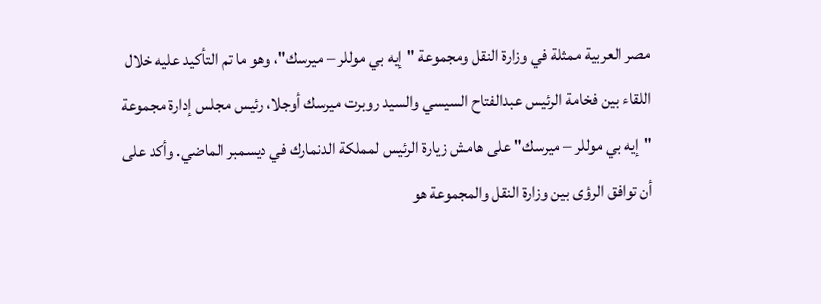مصر العربية ممثلة في وزارة النقل ومجموعة "إيه بي موللر – ميرسك"، وهو ما تم التأكيد عليه خلال اللقاء بين فخامة الرئيس عبدالفتاح السيسي والسيد روبرت ميرسك أوجلا، رئيس مجلس إدارة مجموعة "إيه بي موللر – ميرسك" على هامش زيارة الرئيس لمملكة الدنمارك في ديسمبر الماضي. وأكد على أن توافق الرؤى بين وزارة النقل والمجموعة هو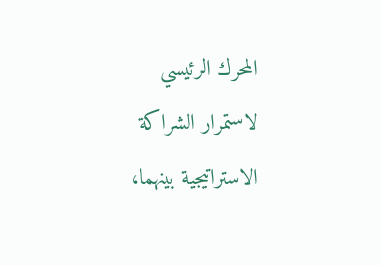المحرك الرئيسي لاستمرار الشراكة الاستراتيجية بينهما،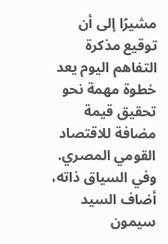مشيرًا إلى أن توقيع مذكرة التفاهم اليوم يعد خطوة مهمة نحو تحقيق قيمة مضافة للاقتصاد القومي المصري.
وفي السياق ذاته، أضاف السيد سيمون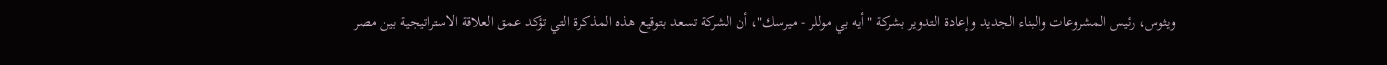ويثوس، رئيس المشروعات والبناء الجديد وإعادة التدوير بشركة "أيه بي موللر - ميرسك"، أن الشركة تسعد بتوقيع هذه المذكرة التي تؤكد عمق العلاقة الاستراتيجية بين مصر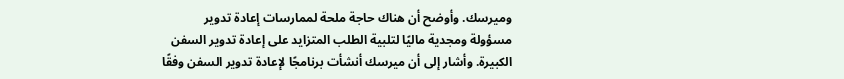وميرسك. وأوضح أن هناك حاجة ملحة لممارسات إعادة تدوير مسؤولة ومجدية ماليًا لتلبية الطلب المتزايد على إعادة تدوير السفن الكبيرة. وأشار إلى أن ميرسك أنشأت برنامجًا لإعادة تدوير السفن وفقًا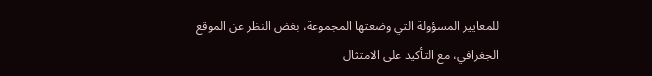للمعايير المسؤولة التي وضعتها المجموعة، بغض النظر عن الموقع الجغرافي، مع التأكيد على الامتثال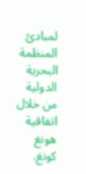لمبادئ المنظمة البحرية الدولية من خلال اتفاقية هونغ كونغ.